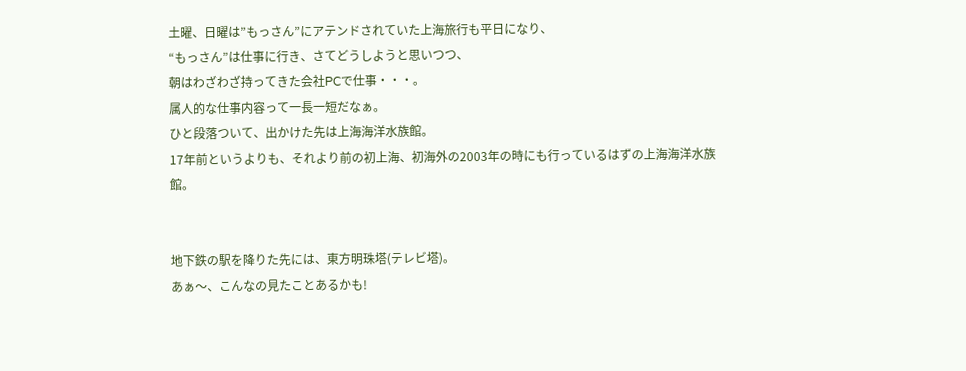土曜、日曜は”もっさん”にアテンドされていた上海旅行も平日になり、
“もっさん”は仕事に行き、さてどうしようと思いつつ、
朝はわざわざ持ってきた会社PCで仕事・・・。
属人的な仕事内容って一長一短だなぁ。
ひと段落ついて、出かけた先は上海海洋水族館。
17年前というよりも、それより前の初上海、初海外の2003年の時にも行っているはずの上海海洋水族館。


地下鉄の駅を降りた先には、東方明珠塔(テレビ塔)。
あぁ〜、こんなの見たことあるかも!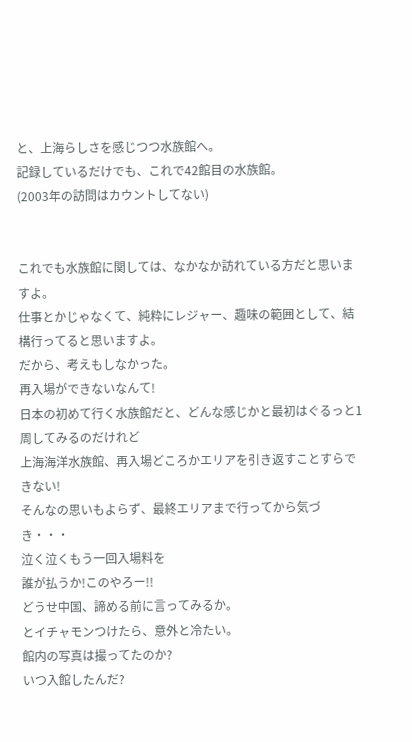と、上海らしさを感じつつ水族館へ。
記録しているだけでも、これで42館目の水族館。
(2003年の訪問はカウントしてない)


これでも水族館に関しては、なかなか訪れている方だと思いますよ。
仕事とかじゃなくて、純粋にレジャー、趣味の範囲として、結構行ってると思いますよ。
だから、考えもしなかった。
再入場ができないなんて!
日本の初めて行く水族館だと、どんな感じかと最初はぐるっと1周してみるのだけれど
上海海洋水族館、再入場どころかエリアを引き返すことすらできない!
そんなの思いもよらず、最終エリアまで行ってから気づき・・・
泣く泣くもう一回入場料を
誰が払うか!このやろー!!
どうせ中国、諦める前に言ってみるか。
とイチャモンつけたら、意外と冷たい。
館内の写真は撮ってたのか?
いつ入館したんだ?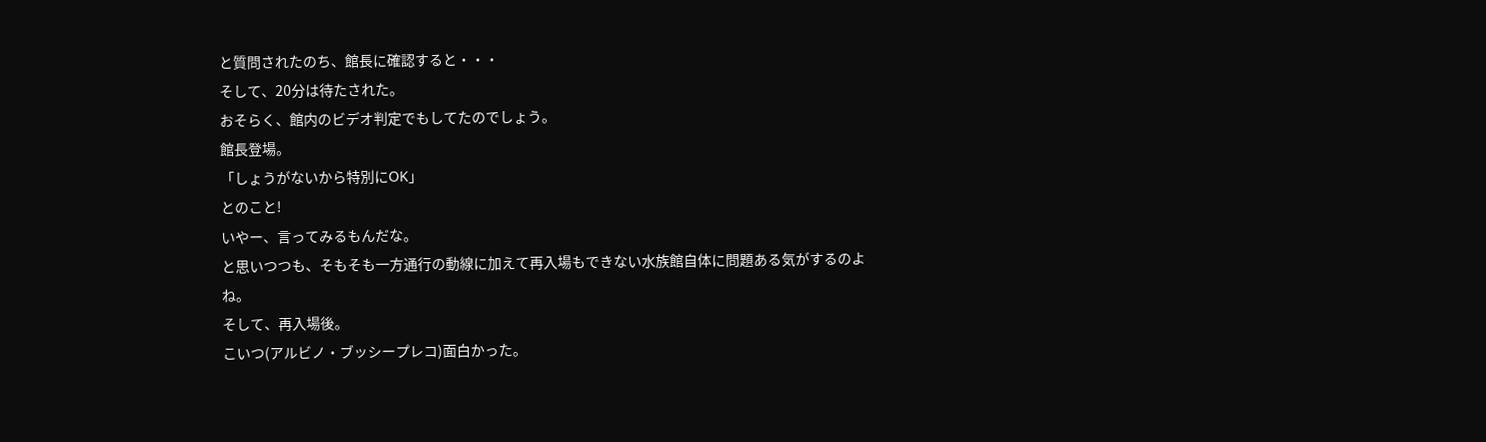と質問されたのち、館長に確認すると・・・
そして、20分は待たされた。
おそらく、館内のビデオ判定でもしてたのでしょう。
館長登場。
「しょうがないから特別にOK」
とのこと!
いやー、言ってみるもんだな。
と思いつつも、そもそも一方通行の動線に加えて再入場もできない水族館自体に問題ある気がするのよね。
そして、再入場後。
こいつ(アルビノ・ブッシープレコ)面白かった。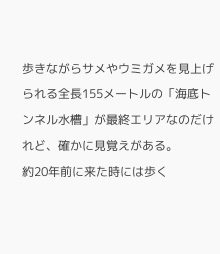歩きながらサメやウミガメを見上げられる全長155メートルの「海底トンネル水槽」が最終エリアなのだけれど、確かに見覚えがある。
約20年前に来た時には歩く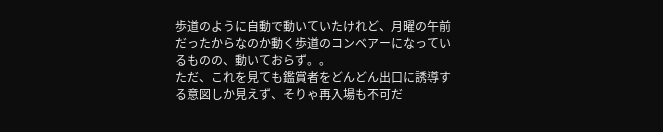歩道のように自動で動いていたけれど、月曜の午前だったからなのか動く歩道のコンベアーになっているものの、動いておらず。。
ただ、これを見ても鑑賞者をどんどん出口に誘導する意図しか見えず、そりゃ再入場も不可だ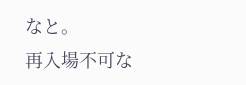なと。
再入場不可な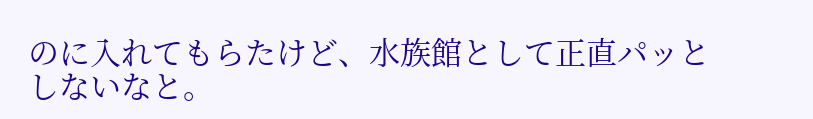のに入れてもらたけど、水族館として正直パッとしないなと。